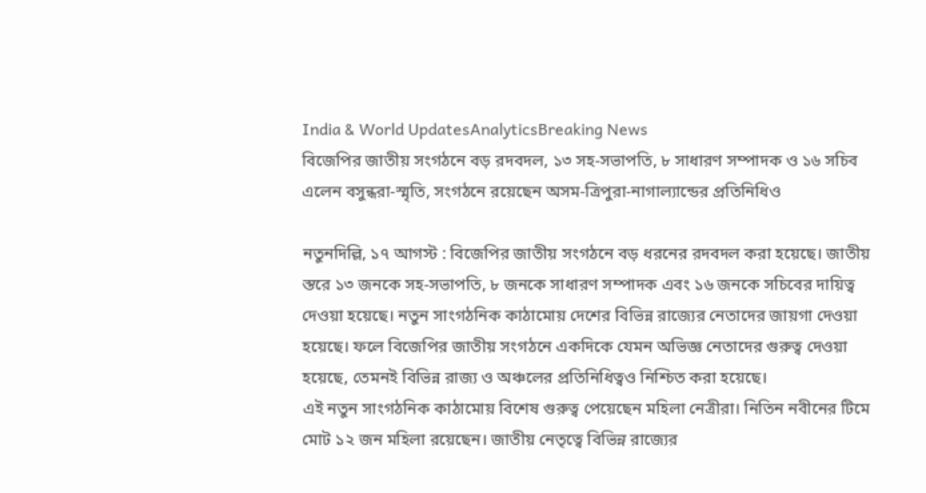India & World UpdatesAnalyticsBreaking News
বিজেপির জাতীয় সংগঠনে বড় রদবদল, ১৩ সহ-সভাপতি, ৮ সাধারণ সম্পাদক ও ১৬ সচিব
এলেন বসুন্ধরা-স্মৃতি, সংগঠনে রয়েছেন অসম-ত্রিপুরা-নাগাল্যান্ডের প্রতিনিধিও

নতুনদিল্লি, ১৭ আগস্ট : বিজেপির জাতীয় সংগঠনে বড় ধরনের রদবদল করা হয়েছে। জাতীয় স্তরে ১৩ জনকে সহ-সভাপতি, ৮ জনকে সাধারণ সম্পাদক এবং ১৬ জনকে সচিবের দায়িত্ব দেওয়া হয়েছে। নতুন সাংগঠনিক কাঠামোয় দেশের বিভিন্ন রাজ্যের নেতাদের জায়গা দেওয়া হয়েছে। ফলে বিজেপির জাতীয় সংগঠনে একদিকে যেমন অভিজ্ঞ নেতাদের গুরুত্ব দেওয়া হয়েছে, তেমনই বিভিন্ন রাজ্য ও অঞ্চলের প্রতিনিধিত্বও নিশ্চিত করা হয়েছে।
এই নতুন সাংগঠনিক কাঠামোয় বিশেষ গুরুত্ব পেয়েছেন মহিলা নেত্রীরা। নিতিন নবীনের টিমে মোট ১২ জন মহিলা রয়েছেন। জাতীয় নেতৃত্বে বিভিন্ন রাজ্যের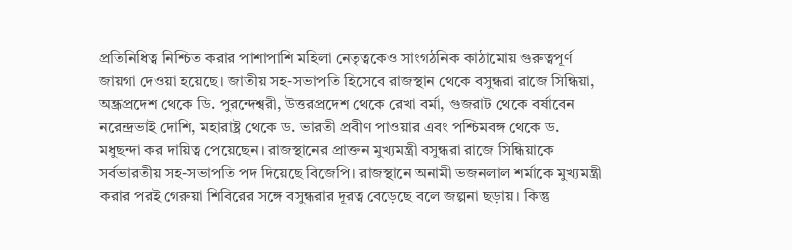প্রতিনিধিত্ব নিশ্চিত করার পাশাপাশি মহিলা নেতৃত্বকেও সাংগঠনিক কাঠামোয় গুরুত্বপূর্ণ জায়গা দেওয়া হয়েছে। জাতীয় সহ-সভাপতি হিসেবে রাজস্থান থেকে বসুন্ধরা রাজে সিন্ধিয়া, অন্ধ্রপ্রদেশ থেকে ডি. পুরন্দেশ্বরী, উত্তরপ্রদেশ থেকে রেখা বর্মা, গুজরাট থেকে বর্ষাবেন নরেন্দ্রভাই দোশি, মহারাষ্ট্র থেকে ড. ভারতী প্রবীণ পাওয়ার এবং পশ্চিমবঙ্গ থেকে ড. মধুছন্দা কর দায়িত্ব পেয়েছেন। রাজস্থানের প্রাক্তন মুখ্যমন্ত্রী বসুন্ধরা রাজে সিন্ধিয়াকে সর্বভারতীয় সহ-সভাপতি পদ দিয়েছে বিজেপি। রাজস্থানে অনামী ভজনলাল শর্মাকে মুখ্যমন্ত্রী করার পরই গেরুয়া শিবিরের সঙ্গে বসুন্ধরার দূরত্ব বেড়েছে বলে জল্পনা ছড়ায়। কিন্তু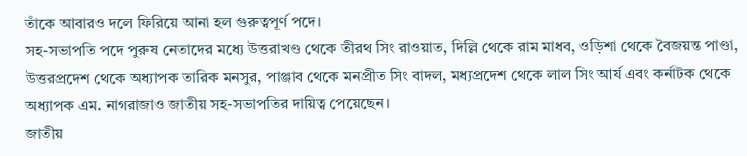তাঁকে আবারও দলে ফিরিয়ে আনা হল গুরুত্বপূর্ণ পদে।
সহ-সভাপতি পদে পুরুষ নেতাদের মধ্যে উত্তরাখণ্ড থেকে তীরথ সিং রাওয়াত, দিল্লি থেকে রাম মাধব, ওড়িশা থেকে বৈজয়ন্ত পাণ্ডা, উত্তরপ্রদেশ থেকে অধ্যাপক তারিক মনসুর, পাঞ্জাব থেকে মনপ্রীত সিং বাদল, মধ্যপ্রদেশ থেকে লাল সিং আর্য এবং কর্নাটক থেকে অধ্যাপক এম. নাগরাজাও জাতীয় সহ-সভাপতির দায়িত্ব পেয়েছেন।
জাতীয়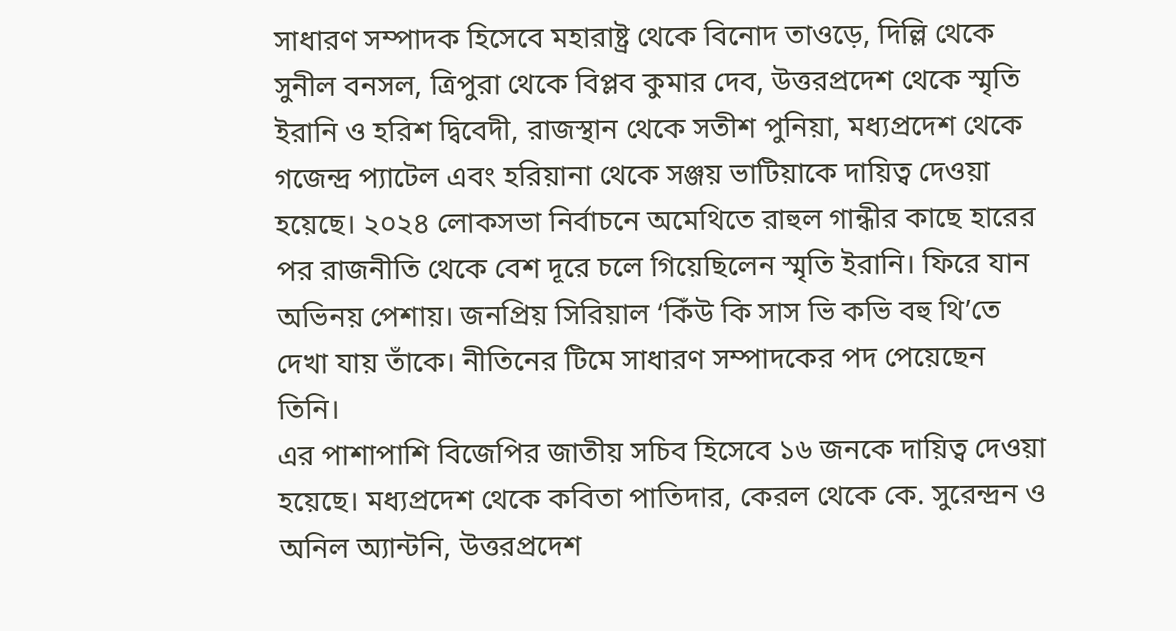সাধারণ সম্পাদক হিসেবে মহারাষ্ট্র থেকে বিনোদ তাওড়ে, দিল্লি থেকে সুনীল বনসল, ত্রিপুরা থেকে বিপ্লব কুমার দেব, উত্তরপ্রদেশ থেকে স্মৃতি ইরানি ও হরিশ দ্বিবেদী, রাজস্থান থেকে সতীশ পুনিয়া, মধ্যপ্রদেশ থেকে গজেন্দ্র প্যাটেল এবং হরিয়ানা থেকে সঞ্জয় ভাটিয়াকে দায়িত্ব দেওয়া হয়েছে। ২০২৪ লোকসভা নির্বাচনে অমেথিতে রাহুল গান্ধীর কাছে হারের পর রাজনীতি থেকে বেশ দূরে চলে গিয়েছিলেন স্মৃতি ইরানি। ফিরে যান অভিনয় পেশায়। জনপ্রিয় সিরিয়াল ‘কিঁউ কি সাস ভি কভি বহু থি’তে দেখা যায় তাঁকে। নীতিনের টিমে সাধারণ সম্পাদকের পদ পেয়েছেন তিনি।
এর পাশাপাশি বিজেপির জাতীয় সচিব হিসেবে ১৬ জনকে দায়িত্ব দেওয়া হয়েছে। মধ্যপ্রদেশ থেকে কবিতা পাতিদার, কেরল থেকে কে. সুরেন্দ্রন ও অনিল অ্যান্টনি, উত্তরপ্রদেশ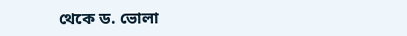থেকে ড. ভোলা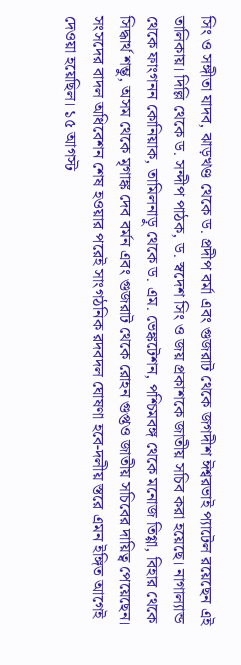সিং ও সঙ্গীতা যাদব, ঝাড়খণ্ড থেকে ড. প্রদীপ বর্মা এবং গুজরাট থেকে জগদীশ ঈশ্বরভাই প্যাটেল রয়েছেন এই তালিকায়। দিল্লি থেকে ড. সন্দীপ পাঠক, ড. স্বদেশ সিং ও জয় প্রকাশকে জাতীয় সচিব করা হয়েছে। নাগাল্যান্ড থেকে ফাংগনন কোনিয়াক, তামিলনাড়ু থেকে ড. এম. ভেঙ্কটেশন, পশ্চিমবঙ্গ থেকে মনোজ তিগ্গা, বিহার থেকে সিদ্ধার্থ শম্ভু, অসম থেকে মৃগাঙ্ক দেব বর্মন এবং গুজরাট থেকে রোহন গুপ্তও জাতীয় সচিবের দায়িত্ব পেয়েছেন।
সংসদের বাদল অধিবেশন শেষ হওয়ার পরেই সাংগঠনিক রদবদল ঘোষণা হবে-দলীয় স্তরে এমন ইঙ্গিত আগেই দেওয়া হয়েছিল। ১৫ আগস্ট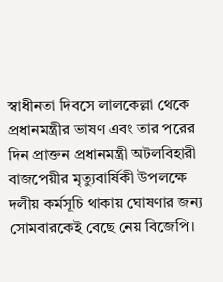স্বাধীনতা দিবসে লালকেল্লা থেকে প্রধানমন্ত্রীর ভাষণ এবং তার পরের দিন প্রাক্তন প্রধানমন্ত্রী অটলবিহারী বাজপেয়ীর মৃত্যুবার্ষিকী উপলক্ষে দলীয় কর্মসূচি থাকায় ঘোষণার জন্য সোমবারকেই বেছে নেয় বিজেপি।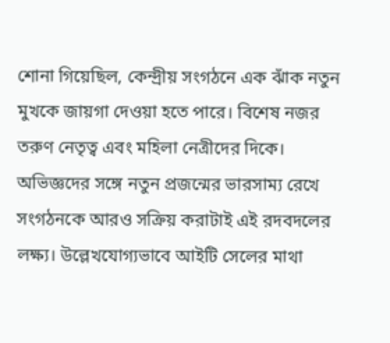শোনা গিয়েছিল, কেন্দ্রীয় সংগঠনে এক ঝাঁক নতুন মুখকে জায়গা দেওয়া হতে পারে। বিশেষ নজর তরুণ নেতৃত্ব এবং মহিলা নেত্রীদের দিকে। অভিজ্ঞদের সঙ্গে নতুন প্রজন্মের ভারসাম্য রেখে সংগঠনকে আরও সক্রিয় করাটাই এই রদবদলের লক্ষ্য। উল্লেখযোগ্যভাবে আইটি সেলের মাথা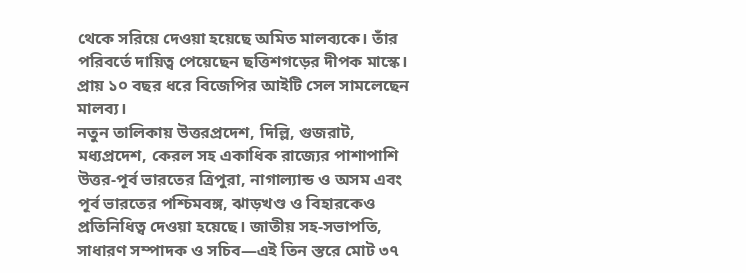থেকে সরিয়ে দেওয়া হয়েছে অমিত মালব্যকে। তাঁর পরিবর্তে দায়িত্ব পেয়েছেন ছত্তিশগড়ের দীপক মাস্কে। প্রায় ১০ বছর ধরে বিজেপির আইটি সেল সামলেছেন মালব্য।
নতুন তালিকায় উত্তরপ্রদেশ, দিল্লি, গুজরাট, মধ্যপ্রদেশ, কেরল সহ একাধিক রাজ্যের পাশাপাশি উত্তর-পূর্ব ভারতের ত্রিপুরা, নাগাল্যান্ড ও অসম এবং পূর্ব ভারতের পশ্চিমবঙ্গ, ঝাড়খণ্ড ও বিহারকেও প্রতিনিধিত্ব দেওয়া হয়েছে। জাতীয় সহ-সভাপতি, সাধারণ সম্পাদক ও সচিব—এই তিন স্তরে মোট ৩৭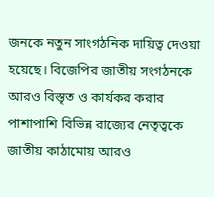জনকে নতুন সাংগঠনিক দায়িত্ব দেওয়া হয়েছে। বিজেপির জাতীয় সংগঠনকে আরও বিস্তৃত ও কার্যকর করার পাশাপাশি বিভিন্ন রাজ্যের নেতৃত্বকে জাতীয় কাঠামোয় আরও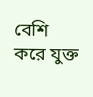বেশি করে যুক্ত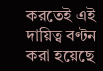করতেই এই দায়িত্ব বণ্টন করা হয়েছে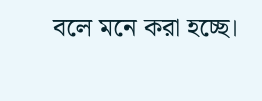বলে মনে করা হচ্ছে।